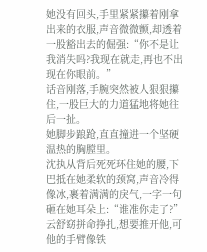她没有回头,手里紧紧攥着刚拿出来的衣服,声音微微颤,却透着一股豁出去的倔强:“你不是让我消失吗?我现在就走,再也不出现在你眼前。”
话音刚落,手腕突然被人狠狠攥住,一股巨大的力道猛地将她往后一扯。
她脚步踉跄,直直撞进一个坚硬温热的胸膛里。
沈执从背后死死环住她的腰,下巴抵在她柔软的颈窝,声音冷得像冰,裹着满满的戾气,一字一句砸在她耳朵上:“谁准你走了?”
云舒窈拼命挣扎,想要推开他,可他的手臂像铁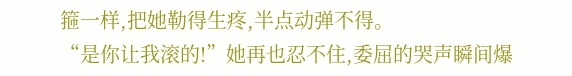箍一样,把她勒得生疼,半点动弹不得。
“是你让我滚的!”她再也忍不住,委屈的哭声瞬间爆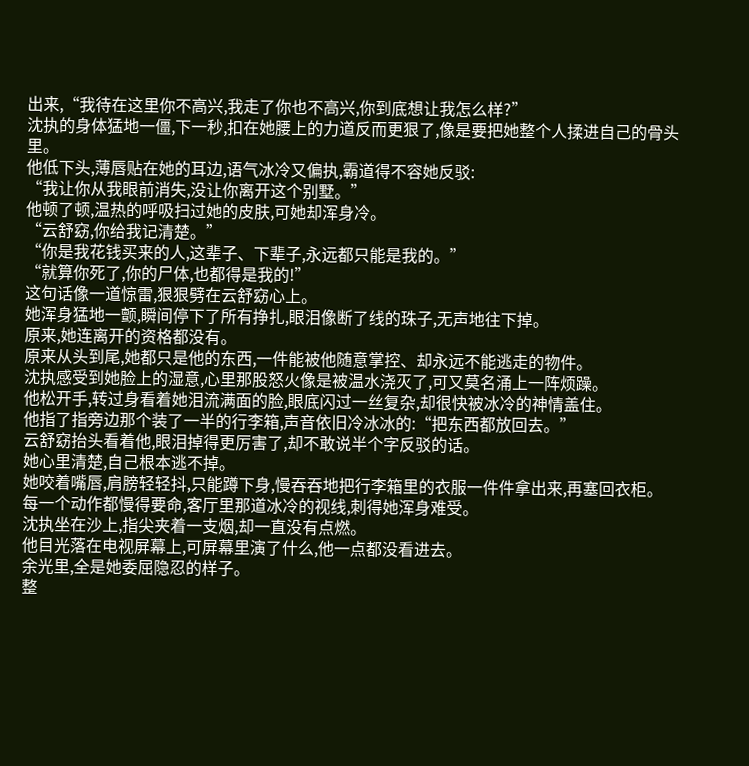出来,“我待在这里你不高兴,我走了你也不高兴,你到底想让我怎么样?”
沈执的身体猛地一僵,下一秒,扣在她腰上的力道反而更狠了,像是要把她整个人揉进自己的骨头里。
他低下头,薄唇贴在她的耳边,语气冰冷又偏执,霸道得不容她反驳:
“我让你从我眼前消失,没让你离开这个别墅。”
他顿了顿,温热的呼吸扫过她的皮肤,可她却浑身冷。
“云舒窈,你给我记清楚。”
“你是我花钱买来的人,这辈子、下辈子,永远都只能是我的。”
“就算你死了,你的尸体,也都得是我的!”
这句话像一道惊雷,狠狠劈在云舒窈心上。
她浑身猛地一颤,瞬间停下了所有挣扎,眼泪像断了线的珠子,无声地往下掉。
原来,她连离开的资格都没有。
原来从头到尾,她都只是他的东西,一件能被他随意掌控、却永远不能逃走的物件。
沈执感受到她脸上的湿意,心里那股怒火像是被温水浇灭了,可又莫名涌上一阵烦躁。
他松开手,转过身看着她泪流满面的脸,眼底闪过一丝复杂,却很快被冰冷的神情盖住。
他指了指旁边那个装了一半的行李箱,声音依旧冷冰冰的:“把东西都放回去。”
云舒窈抬头看着他,眼泪掉得更厉害了,却不敢说半个字反驳的话。
她心里清楚,自己根本逃不掉。
她咬着嘴唇,肩膀轻轻抖,只能蹲下身,慢吞吞地把行李箱里的衣服一件件拿出来,再塞回衣柜。
每一个动作都慢得要命,客厅里那道冰冷的视线,刺得她浑身难受。
沈执坐在沙上,指尖夹着一支烟,却一直没有点燃。
他目光落在电视屏幕上,可屏幕里演了什么,他一点都没看进去。
余光里,全是她委屈隐忍的样子。
整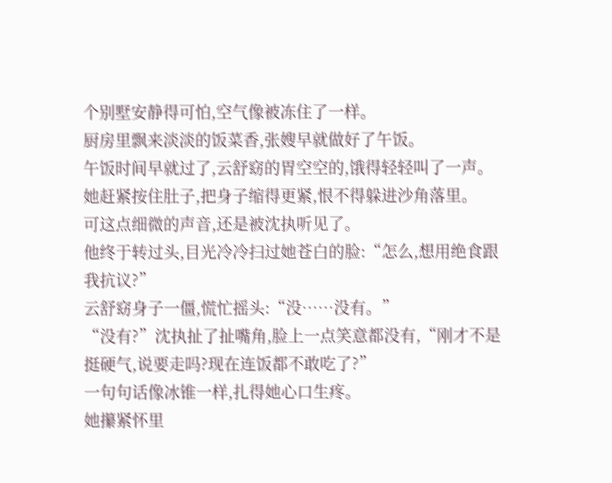个别墅安静得可怕,空气像被冻住了一样。
厨房里飘来淡淡的饭菜香,张嫂早就做好了午饭。
午饭时间早就过了,云舒窈的胃空空的,饿得轻轻叫了一声。
她赶紧按住肚子,把身子缩得更紧,恨不得躲进沙角落里。
可这点细微的声音,还是被沈执听见了。
他终于转过头,目光冷冷扫过她苍白的脸:“怎么,想用绝食跟我抗议?”
云舒窈身子一僵,慌忙摇头:“没……没有。”
“没有?”沈执扯了扯嘴角,脸上一点笑意都没有,“刚才不是挺硬气,说要走吗?现在连饭都不敢吃了?”
一句句话像冰锥一样,扎得她心口生疼。
她攥紧怀里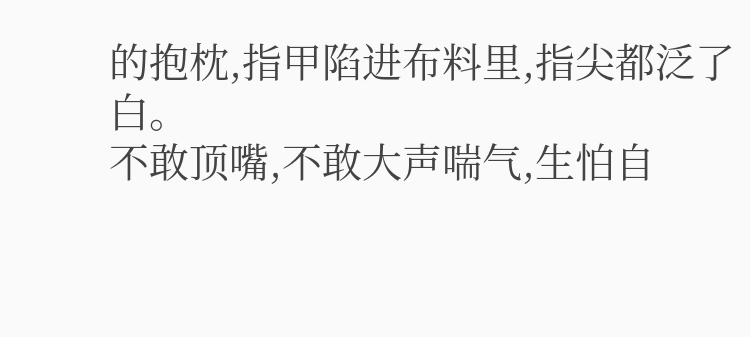的抱枕,指甲陷进布料里,指尖都泛了白。
不敢顶嘴,不敢大声喘气,生怕自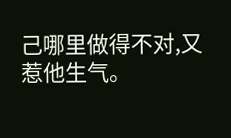己哪里做得不对,又惹他生气。